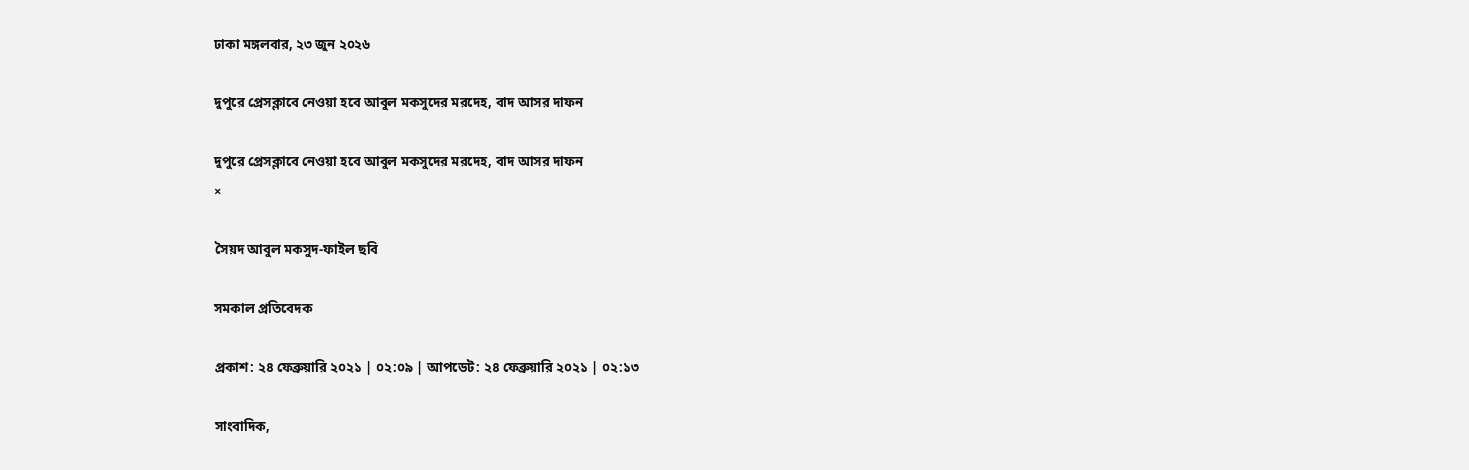ঢাকা মঙ্গলবার, ২৩ জুন ২০২৬

দুপুরে প্রেসক্লাবে নেওয়া হবে আবুল মকসুদের মরদেহ, বাদ আসর দাফন

দুপুরে প্রেসক্লাবে নেওয়া হবে আবুল মকসুদের মরদেহ, বাদ আসর দাফন
×

সৈয়দ আবুল মকসুদ-ফাইল ছবি

সমকাল প্রতিবেদক

প্রকাশ: ২৪ ফেব্রুয়ারি ২০২১ | ০২:০৯ | আপডেট: ২৪ ফেব্রুয়ারি ২০২১ | ০২:১৩

সাংবাদিক,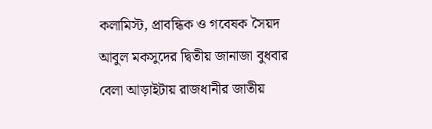কলামিস্ট, প্রাবন্ধিক ও গবেষক সৈয়দ আবুল মকসুদের দ্বিতীয় জানাজা বুধবার বেলা আড়াইটায় রাজধানীর জাতীয়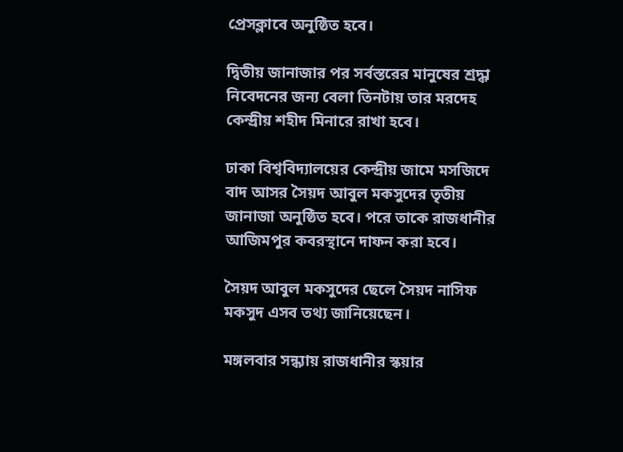প্রেসক্লাবে অনুষ্ঠিত হবে।

দ্বিতীয় জানাজার পর সর্বস্তরের মানুষের শ্রদ্ধা নিবেদনের জন্য বেলা তিনটায় তার মরদেহ কেন্দ্রীয় শহীদ মিনারে রাখা হবে।

ঢাকা বিশ্ববিদ্যালয়ের কেন্দ্রীয় জামে মসজিদে বাদ আসর সৈয়দ আবুল মকসুদের তৃতীয় জানাজা অনুষ্ঠিত হবে। পরে তাকে রাজধানীর আজিমপুর কবরস্থানে দাফন করা হবে।

সৈয়দ আবুল মকসুদের ছেলে সৈয়দ নাসিফ মকসুদ এসব তথ্য জানিয়েছেন।

মঙ্গলবার সন্ধ্যায় রাজধানীর স্কয়ার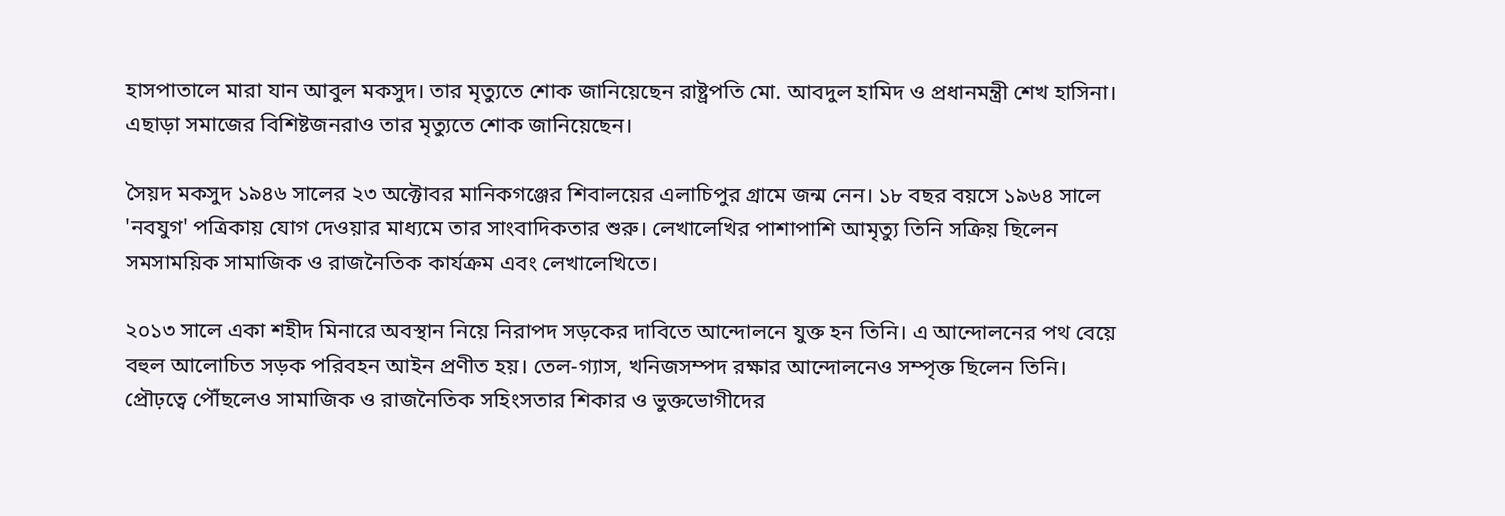হাসপাতালে মারা যান আবুল মকসুদ। তার মৃত্যুতে শোক জানিয়েছেন রাষ্ট্রপতি মো. আবদুল হামিদ ও প্রধানমন্ত্রী শেখ হাসিনা। এছাড়া সমাজের বিশিষ্টজনরাও তার মৃত্যুতে শোক জানিয়েছেন।

সৈয়দ মকসুদ ১৯৪৬ সালের ২৩ অক্টোবর মানিকগঞ্জের শিবালয়ের এলাচিপুর গ্রামে জন্ম নেন। ১৮ বছর বয়সে ১৯৬৪ সালে 'নবযুগ' পত্রিকায় যোগ দেওয়ার মাধ্যমে তার সাংবাদিকতার শুরু। লেখালেখির পাশাপাশি আমৃত্যু তিনি সক্রিয় ছিলেন সমসাময়িক সামাজিক ও রাজনৈতিক কার্যক্রম এবং লেখালেখিতে।

২০১৩ সালে একা শহীদ মিনারে অবস্থান নিয়ে নিরাপদ সড়কের দাবিতে আন্দোলনে যুক্ত হন তিনি। এ আন্দোলনের পথ বেয়ে বহুল আলোচিত সড়ক পরিবহন আইন প্রণীত হয়। তেল-গ্যাস, খনিজসম্পদ রক্ষার আন্দোলনেও সম্পৃক্ত ছিলেন তিনি। প্রৌঢ়ত্বে পৌঁছলেও সামাজিক ও রাজনৈতিক সহিংসতার শিকার ও ভুক্তভোগীদের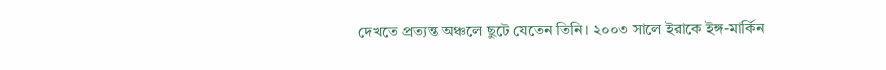দেখতে প্রত্যন্ত অঞ্চলে ছুটে যেতেন তিনি। ২০০৩ সালে ইরাকে ইঙ্গ-মার্কিন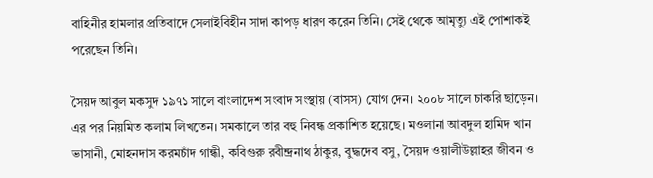বাহিনীর হামলার প্রতিবাদে সেলাইবিহীন সাদা কাপড় ধারণ করেন তিনি। সেই থেকে আমৃত্যু এই পোশাকই পরেছেন তিনি।

সৈয়দ আবুল মকসুদ ১৯৭১ সালে বাংলাদেশ সংবাদ সংস্থায় (বাসস) যোগ দেন। ২০০৮ সালে চাকরি ছাড়েন। এর পর নিয়মিত কলাম লিখতেন। সমকালে তার বহু নিবন্ধ প্রকাশিত হয়েছে। মওলানা আবদুল হামিদ খান ভাসানী, মোহনদাস করমচাঁদ গান্ধী, কবিগুরু রবীন্দ্রনাথ ঠাকুর, বুদ্ধদেব বসু, সৈয়দ ওয়ালীউল্লাহর জীবন ও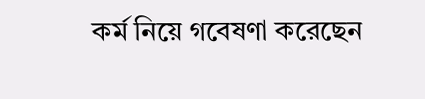কর্ম নিয়ে গবেষণা করেছেন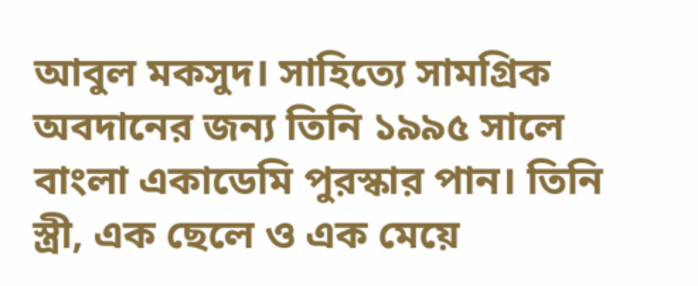আবুল মকসুদ। সাহিত্যে সামগ্রিক অবদানের জন্য তিনি ১৯৯৫ সালে বাংলা একাডেমি পুরস্কার পান। তিনি স্ত্রী, এক ছেলে ও এক মেয়ে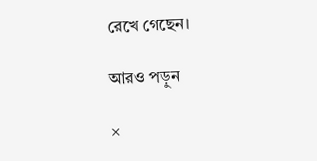রেখে গেছেন।

আরও পড়ুন

×